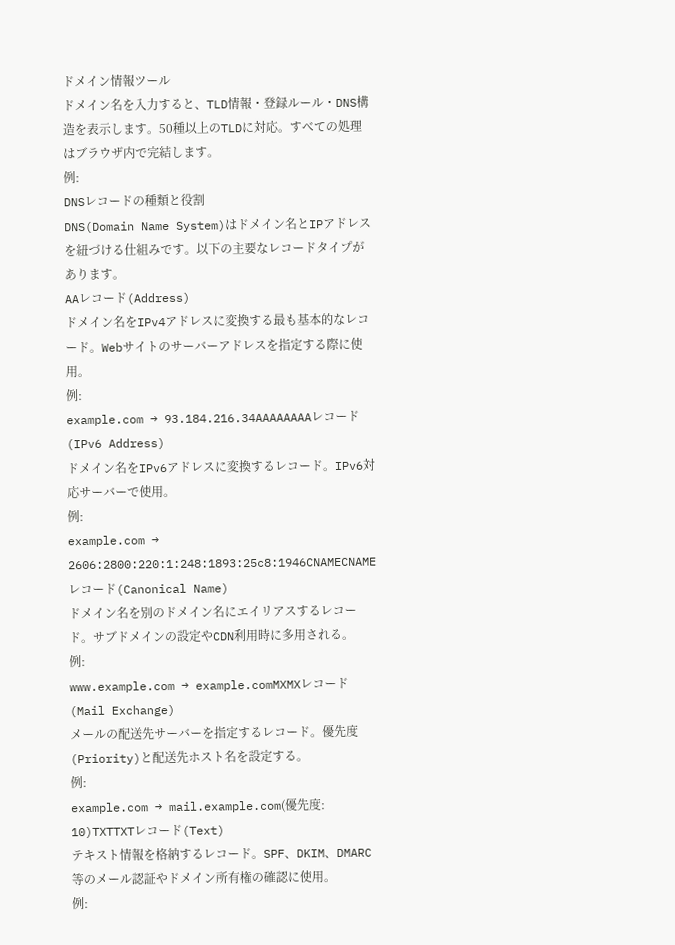ドメイン情報ツール
ドメイン名を入力すると、TLD情報・登録ルール・DNS構造を表示します。50種以上のTLDに対応。すべての処理はブラウザ内で完結します。
例:
DNSレコードの種類と役割
DNS(Domain Name System)はドメイン名とIPアドレスを紐づける仕組みです。以下の主要なレコードタイプがあります。
AAレコード(Address)
ドメイン名をIPv4アドレスに変換する最も基本的なレコード。Webサイトのサーバーアドレスを指定する際に使用。
例:
example.com → 93.184.216.34AAAAAAAAレコード(IPv6 Address)
ドメイン名をIPv6アドレスに変換するレコード。IPv6対応サーバーで使用。
例:
example.com → 2606:2800:220:1:248:1893:25c8:1946CNAMECNAMEレコード(Canonical Name)
ドメイン名を別のドメイン名にエイリアスするレコード。サブドメインの設定やCDN利用時に多用される。
例:
www.example.com → example.comMXMXレコード(Mail Exchange)
メールの配送先サーバーを指定するレコード。優先度(Priority)と配送先ホスト名を設定する。
例:
example.com → mail.example.com(優先度: 10)TXTTXTレコード(Text)
テキスト情報を格納するレコード。SPF、DKIM、DMARC等のメール認証やドメイン所有権の確認に使用。
例: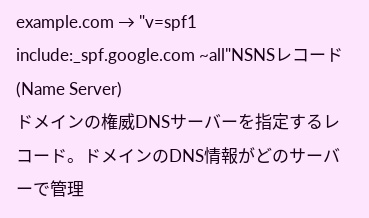example.com → "v=spf1 include:_spf.google.com ~all"NSNSレコード(Name Server)
ドメインの権威DNSサーバーを指定するレコード。ドメインのDNS情報がどのサーバーで管理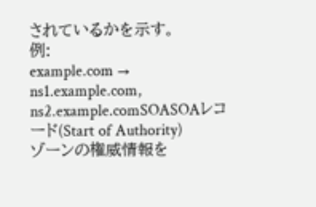されているかを示す。
例:
example.com → ns1.example.com, ns2.example.comSOASOAレコード(Start of Authority)
ゾーンの権威情報を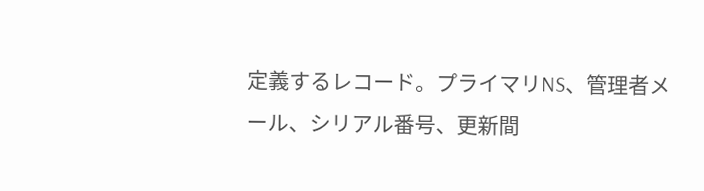定義するレコード。プライマリNS、管理者メール、シリアル番号、更新間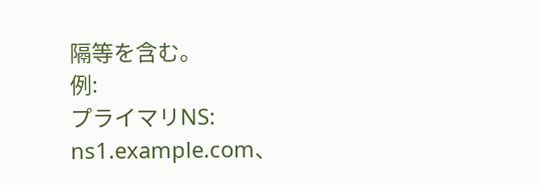隔等を含む。
例:
プライマリNS: ns1.example.com、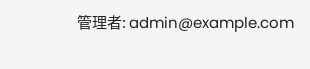管理者: admin@example.com